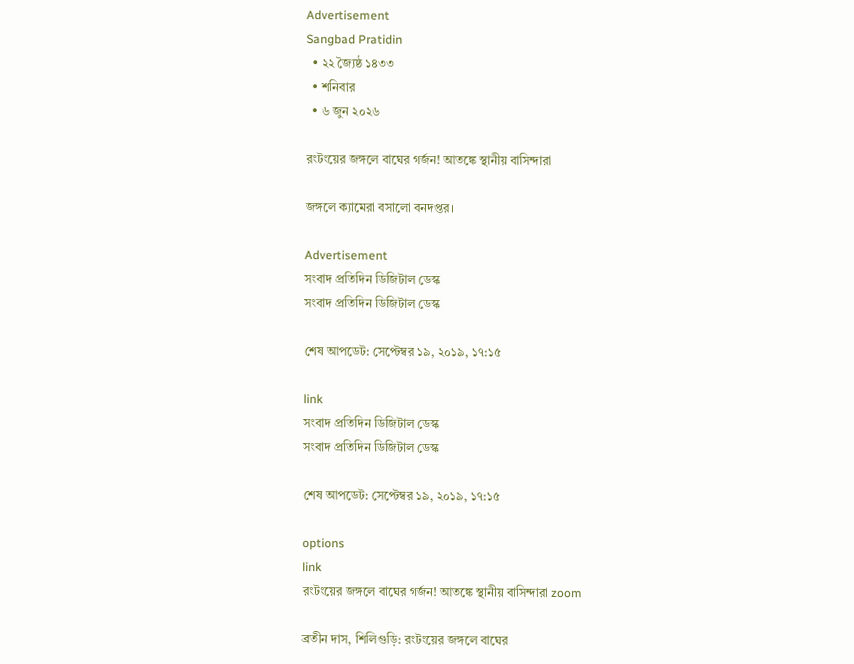Advertisement
Sangbad Pratidin
  • ২২ জ্যৈষ্ঠ ১৪৩৩
  • শনিবার
  • ৬ জুন ২০২৬

রংটংয়ের জঙ্গলে বাঘের গর্জন! আতঙ্কে স্থানীয় বাসিন্দারা

জঙ্গলে ক্যামেরা বসালো বনদপ্তর।

Advertisement
সংবাদ প্রতিদিন ডিজিটাল ডেস্ক
সংবাদ প্রতিদিন ডিজিটাল ডেস্ক

শেষ আপডেট: সেপ্টেম্বর ১৯, ২০১৯, ১৭:১৫

link
সংবাদ প্রতিদিন ডিজিটাল ডেস্ক
সংবাদ প্রতিদিন ডিজিটাল ডেস্ক

শেষ আপডেট: সেপ্টেম্বর ১৯, ২০১৯, ১৭:১৫

options
link
রংটংয়ের জঙ্গলে বাঘের গর্জন! আতঙ্কে স্থানীয় বাসিন্দারা zoom

ব্রতীন দাস, শিলিগুড়ি: রংটংয়ের জঙ্গলে বাঘের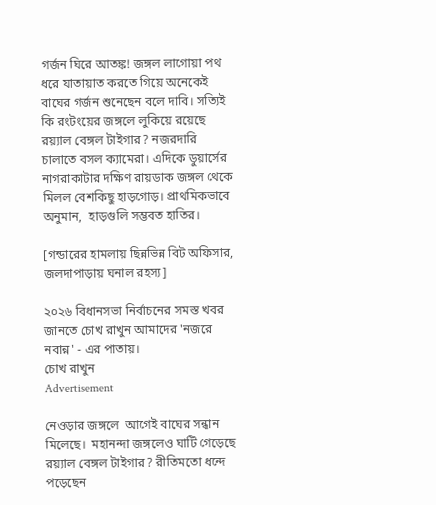গর্জন ঘিরে আতঙ্ক! জঙ্গল লাগোয়া পথ ধরে যাতায়াত করতে গিয়ে অনেকেই বাঘের গর্জন শুনেছেন বলে দাবি। সত্যিই কি রংটংয়ের জঙ্গলে লুকিয়ে রয়েছে রয়্যাল বেঙ্গল টাইগার? নজরদারি চালাতে বসল ক্যামেরা। এদিকে ডুয়ার্সের নাগরাকাটার দক্ষিণ রায়ডাক জঙ্গল থেকে মিলল বেশকিছু হাড়গোড়। প্রাথমিকভাবে অনুমান,  হাড়গুলি সম্ভবত হাতির।

[গন্ডারের হামলায় ছিন্নভিন্ন বিট অফিসার, জলদাপাড়ায় ঘনাল রহস্য]

২০২৬ বিধানসভা নির্বাচনের সমস্ত খবর জানতে চোখ রাখুন আমাদের 'নজরে নবান্ন' - এর পাতায়।
চোখ রাখুন
Advertisement

নেওড়ার জঙ্গলে  আগেই বাঘের সন্ধান মিলেছে।  মহানন্দা জঙ্গলেও ঘাটি গেড়েছে রয়্যাল বেঙ্গল টাইগার? রীতিমতো ধন্দে পড়েছেন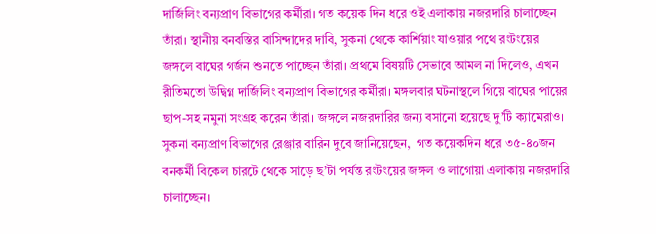দার্জিলিং বন্যপ্রাণ বিভাগের কর্মীরা। গত কয়েক দিন ধরে ওই এলাকায় নজরদারি চালাচ্ছেন তাঁরা। স্থানীয় বনবস্তির বাসিন্দাদের দাবি, সুকনা থেকে কার্শিয়াং যাওয়ার পথে রংটংয়ের জঙ্গলে বাঘের গর্জন শুনতে পাচ্ছেন তাঁরা। প্রথমে বিষয়টি সেভাবে আমল না দিলেও, এখন রীতিমতো উদ্বিগ্ন দার্জিলিং বন্যপ্রাণ বিভাগের কর্মীরা। মঙ্গলবার ঘটনাস্থলে গিয়ে বাঘের পায়ের ছাপ-সহ নমুনা সংগ্রহ করেন তাঁরা। জঙ্গলে নজরদারির জন্য বসানো হয়েছে দু’টি ক্যামেরাও। সুকনা বন্যপ্রাণ বিভাগের রেঞ্জার বারিন দুবে জানিয়েছেন,  গত কয়েকদিন ধরে ৩৫-৪০জন বনকর্মী বিকেল চারটে থেকে সাড়ে ছ’টা পর্যন্ত রংটংয়ের জঙ্গল ও লাগোয়া এলাকায় নজরদারি চালাচ্ছেন।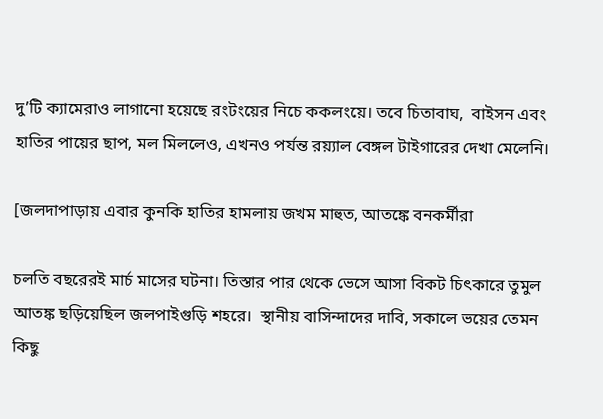দু’টি ক্যামেরাও লাগানো হয়েছে রংটংয়ের নিচে ককলংয়ে। তবে চিতাবাঘ,  বাইসন এবং হাতির পায়ের ছাপ, মল মিললেও, এখনও পর্যন্ত রয়্যাল বেঙ্গল টাইগারের দেখা মেলেনি।

[জলদাপাড়ায় এবার কুনকি হাতির হামলায় জখম মাহুত, আতঙ্কে বনকর্মীরা

চলতি বছরেরই মার্চ মাসের ঘটনা। তিস্তার পার থেকে ভেসে আসা বিকট চিৎকারে তুমুল আতঙ্ক ছড়িয়েছিল জলপাইগুড়ি শহরে।  স্থানীয় বাসিন্দাদের দাবি, সকালে ভয়ের তেমন কিছু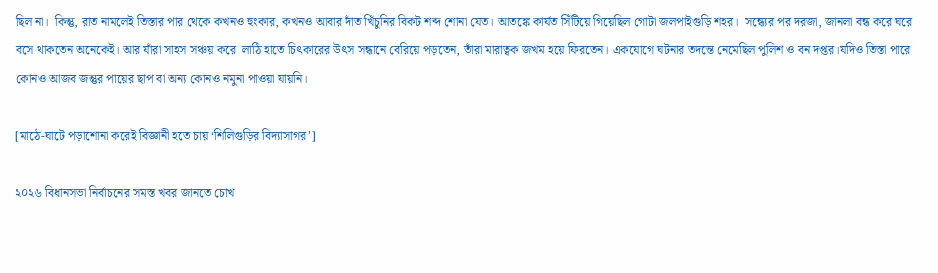ছিল না।  কিন্তু, রাত নামলেই তিস্তার পার থেকে কখনও হুংকার, কখনও আবার দাঁত খিঁচুনির বিকট শব্দ শোনা যেত। আতঙ্কে কার্যত সিঁটিয়ে গিয়েছিল গোটা জলপাইগুড়ি শহর।  সন্ধ্যের পর দরজা, জানলা বন্ধ করে ঘরে বসে থাকতেন অনেকেই। আর যাঁরা সাহস সঞ্চয় করে  লাঠি হাতে চিৎকারের উৎস সন্ধানে বেরিয়ে পড়তেন, তাঁরা মারাত্বক জখম হয়ে ফিরতেন। একযোগে ঘটনার তদন্তে নেমেছিল পুলিশ ও বন দপ্তর।যদিও তিস্তা পারে কোনও আজব জন্তুর পায়ের ছাপ বা অন্য কোনও নমুনা পাওয়া যায়নি।

[মাঠে-ঘাটে পড়াশোনা করেই বিজ্ঞানী হতে চায় ‘শিলিগুড়ির বিদ্যাসাগর’]

২০২৬ বিধানসভা নির্বাচনের সমস্ত খবর জানতে চোখ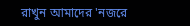রাখুন আমাদের 'নজরে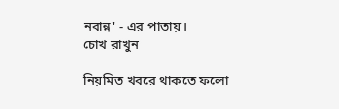নবান্ন' - এর পাতায়।
চোখ রাখুন

নিয়মিত খবরে থাকতে ফলো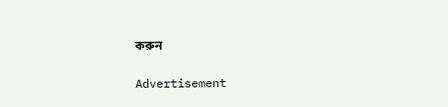করুন

Advertisement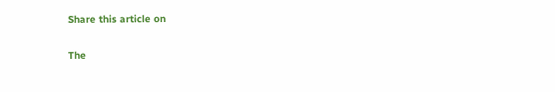Share this article on

The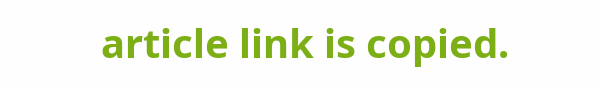article link is copied.